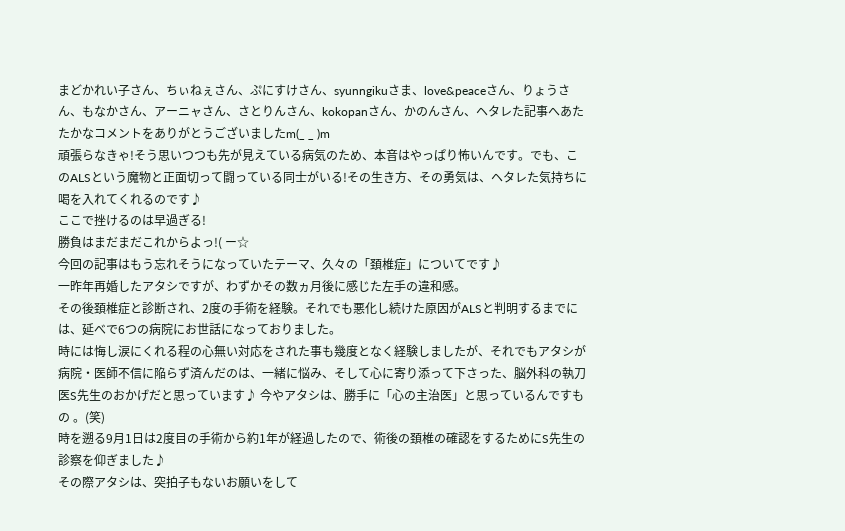まどかれい子さん、ちぃねぇさん、ぷにすけさん、syunngikuさま、love&peaceさん、りょうさん、もなかさん、アーニャさん、さとりんさん、kokopanさん、かのんさん、ヘタレた記事へあたたかなコメントをありがとうございましたm(_ _ )m
頑張らなきゃ!そう思いつつも先が見えている病気のため、本音はやっぱり怖いんです。でも、このALSという魔物と正面切って闘っている同士がいる!その生き方、その勇気は、ヘタレた気持ちに喝を入れてくれるのです♪
ここで挫けるのは早過ぎる!
勝負はまだまだこれからよっ!( ー☆
今回の記事はもう忘れそうになっていたテーマ、久々の「頚椎症」についてです♪
一昨年再婚したアタシですが、わずかその数ヵ月後に感じた左手の違和感。
その後頚椎症と診断され、2度の手術を経験。それでも悪化し続けた原因がALSと判明するまでには、延べで6つの病院にお世話になっておりました。
時には悔し涙にくれる程の心無い対応をされた事も幾度となく経験しましたが、それでもアタシが病院・医師不信に陥らず済んだのは、一緒に悩み、そして心に寄り添って下さった、脳外科の執刀医S先生のおかげだと思っています♪ 今やアタシは、勝手に「心の主治医」と思っているんですもの 。(笑)
時を遡る9月1日は2度目の手術から約1年が経過したので、術後の頚椎の確認をするためにS先生の診察を仰ぎました♪
その際アタシは、突拍子もないお願いをして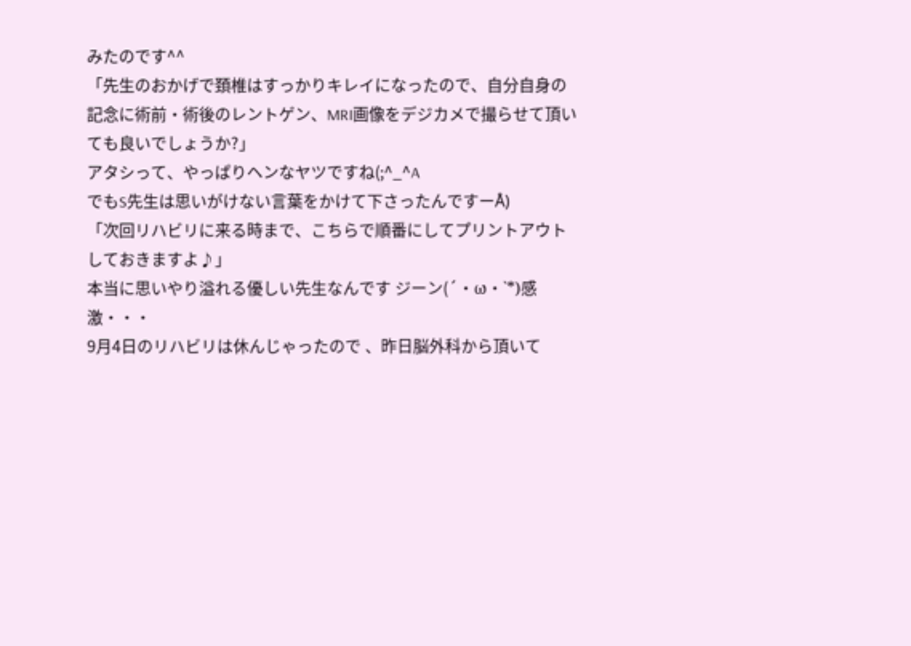みたのです^^
「先生のおかげで頚椎はすっかりキレイになったので、自分自身の記念に術前・術後のレントゲン、MRI画像をデジカメで撮らせて頂いても良いでしょうか?」
アタシって、やっぱりヘンなヤツですね(;^_^A
でもS先生は思いがけない言葉をかけて下さったんですーÅ)
「次回リハビリに来る時まで、こちらで順番にしてプリントアウトしておきますよ♪」
本当に思いやり溢れる優しい先生なんです ジーン(´・ω・`*)感激・・・
9月4日のリハビリは休んじゃったので 、昨日脳外科から頂いて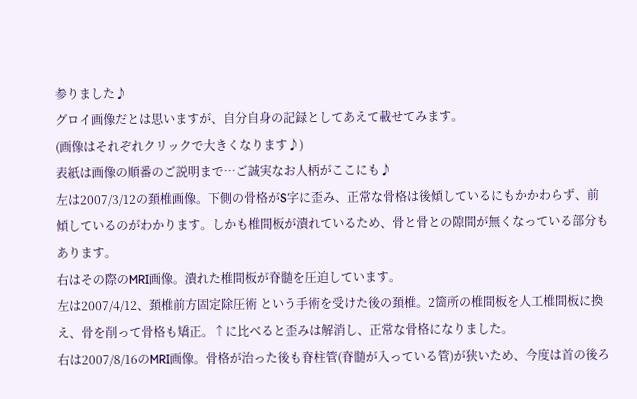参りました♪
グロイ画像だとは思いますが、自分自身の記録としてあえて載せてみます。
(画像はそれぞれクリックで大きくなります♪)
表紙は画像の順番のご説明まで…ご誠実なお人柄がここにも♪
左は2007/3/12の頚椎画像。下側の骨格がS字に歪み、正常な骨格は後傾しているにもかかわらず、前傾しているのがわかります。しかも椎間板が潰れているため、骨と骨との隙間が無くなっている部分もあります。
右はその際のMRI画像。潰れた椎間板が脊髄を圧迫しています。
左は2007/4/12、頚椎前方固定除圧術 という手術を受けた後の頚椎。2箇所の椎間板を人工椎間板に換え、骨を削って骨格も矯正。↑に比べると歪みは解消し、正常な骨格になりました。
右は2007/8/16のMRI画像。骨格が治った後も脊柱管(脊髄が入っている管)が狭いため、今度は首の後ろ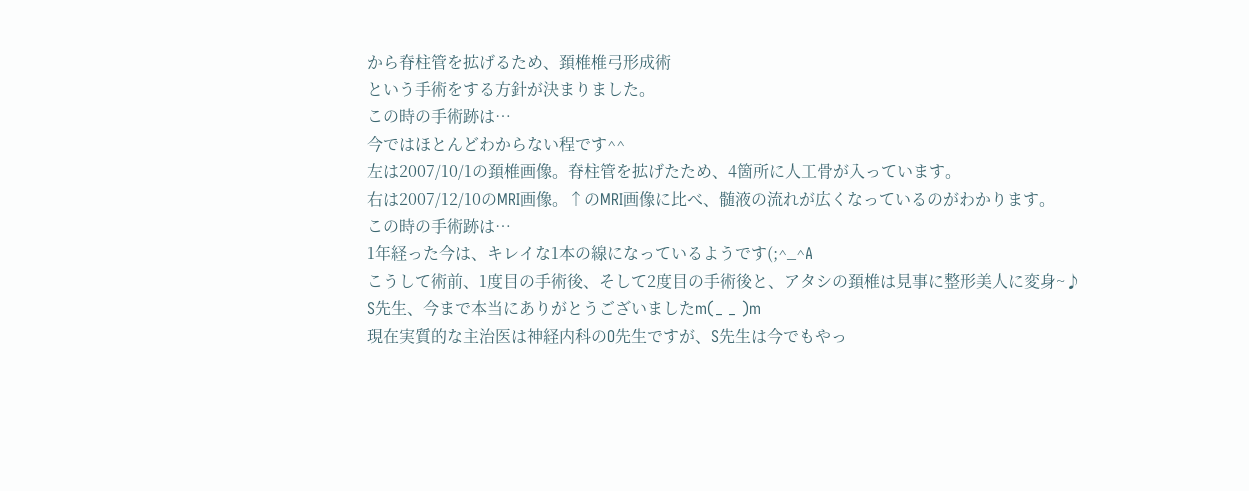から脊柱管を拡げるため、頚椎椎弓形成術
という手術をする方針が決まりました。
この時の手術跡は…
今ではほとんどわからない程です^^
左は2007/10/1の頚椎画像。脊柱管を拡げたため、4箇所に人工骨が入っています。
右は2007/12/10のMRI画像。↑のMRI画像に比べ、髄液の流れが広くなっているのがわかります。
この時の手術跡は…
1年経った今は、キレイな1本の線になっているようです(;^_^A
こうして術前、1度目の手術後、そして2度目の手術後と、アタシの頚椎は見事に整形美人に変身~♪
S先生、今まで本当にありがとうございましたm(_ _ )m
現在実質的な主治医は神経内科のO先生ですが、S先生は今でもやっ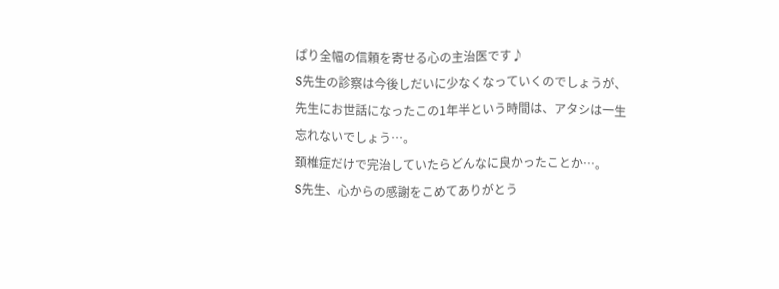ぱり全幅の信頼を寄せる心の主治医です♪
S先生の診察は今後しだいに少なくなっていくのでしょうが、先生にお世話になったこの1年半という時間は、アタシは一生忘れないでしょう…。
頚椎症だけで完治していたらどんなに良かったことか…。
S先生、心からの感謝をこめてありがとう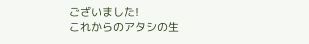ございました!
これからのアタシの生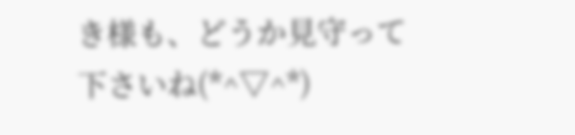き様も、どうか見守って下さいね(*^▽^*)